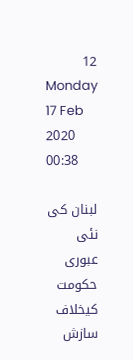12
Monday 17 Feb 2020 00:38

لبنان کی نئی عبوری حکومت کیخلاف سازش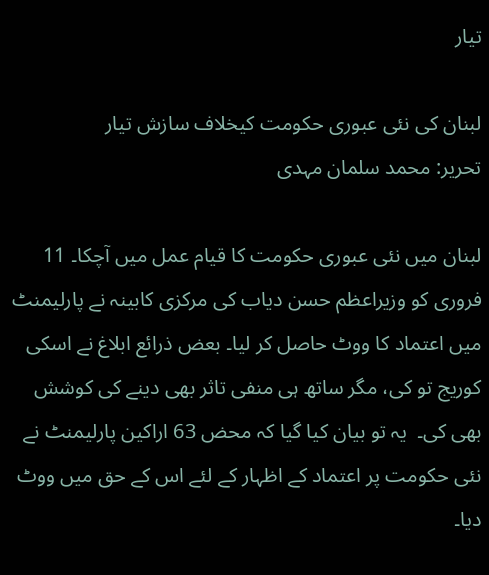تیار

لبنان کی نئی عبوری حکومت کیخلاف سازش تیار
تحریر: محمد سلمان مہدی

لبنان میں نئی عبوری حکومت کا قیام عمل میں آچکا۔ 11 فروری کو وزیراعظم حسن دیاب کی مرکزی کابینہ نے پارلیمنٹ میں اعتماد کا ووٹ حاصل کر لیا۔ بعض ذرائع ابلاغ نے اسکی کوریج تو کی، مگر ساتھ ہی منفی تاثر بھی دینے کی کوشش بھی کی۔  یہ تو بیان کیا گیا کہ محض 63 اراکین پارلیمنٹ نے نئی حکومت پر اعتماد کے اظہار کے لئے اس کے حق میں ووٹ دیا۔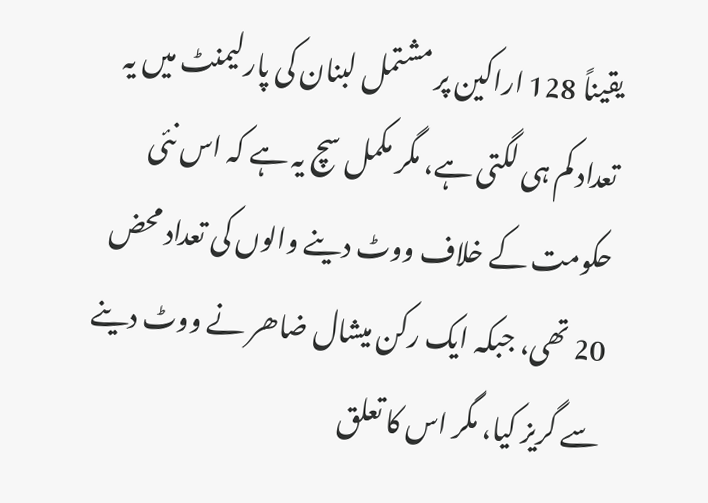یقیناً 128 اراکین پر مشتمل لبنان کی پارلیمنٹ میں یہ تعداد کم ہی لگتی ہے، مگر مکمل سچ یہ ہے کہ اس نئی حکومت کے خلاف ووٹ دینے والوں کی تعداد محض 20 تھی، جبکہ ایک رکن میشال ضاھر نے ووٹ دینے سے گریز کیا، مگر اس کا تعلق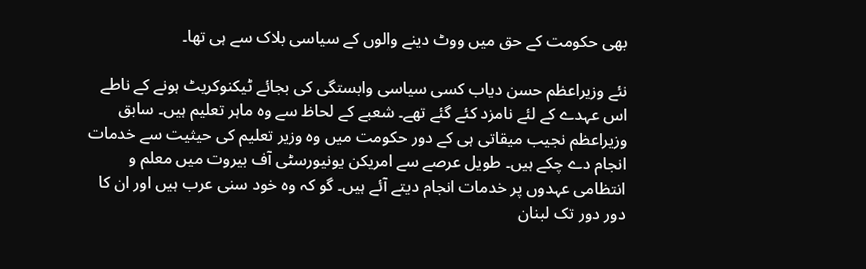بھی حکومت کے حق میں ووٹ دینے والوں کے سیاسی بلاک سے ہی تھا۔

نئے وزیراعظم حسن دیاب کسی سیاسی وابستگی کی بجائے ٹیکنوکریٹ ہونے کے ناطے اس عہدے کے لئے نامزد کئے گئے تھے۔ شعبے کے لحاظ سے وہ ماہر تعلیم ہیں۔ سابق وزیراعظم نجیب میقاتی ہی کے دور حکومت میں وہ وزیر تعلیم کی حیثیت سے خدمات انجام دے چکے ہیں۔ طویل عرصے سے امریکن یونیورسٹی آف بیروت میں معلم و انتظامی عہدوں پر خدمات انجام دیتے آئے ہیں۔ گو کہ وہ خود سنی عرب ہیں اور ان کا دور دور تک لبنان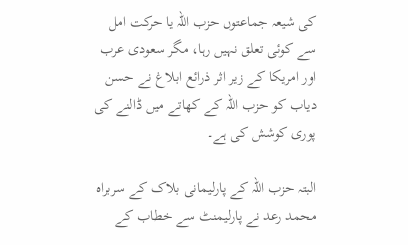کی شیعہ جماعتوں حزب اللہ یا حرکت امل سے کوئی تعلق نہیں رہا، مگر سعودی عرب اور امریکا کے زیر اثر ذرائع ابلاغ نے حسن دیاب کو حزب اللہ کے کھاتے میں ڈالنے کی پوری کوشش کی ہے۔

البتہ حزب اللہ کے پارلیمانی بلاک کے سربراہ محمد رعد نے پارلیمنٹ سے خطاب کے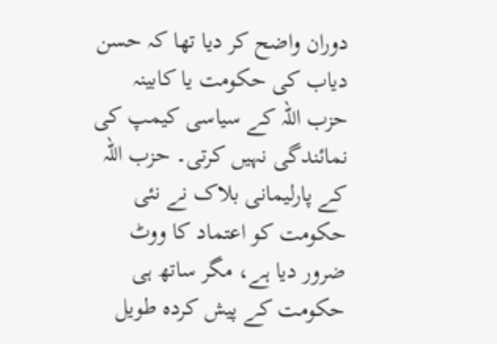دوران واضح کر دیا تھا کہ حسن دیاب کی حکومت یا کابینہ حزب اللہ کے سیاسی کیمپ کی نمائندگی نہیں کرتی۔ حزب اللہ کے پارلیمانی بلاک نے نئی حکومت کو اعتماد کا ووٹ ضرور دیا ہے، مگر ساتھ ہی حکومت کے پیش کردہ طویل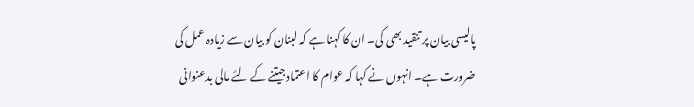پالیسی بیان پر تنقید بھی کی۔ ان کا کہنا ہے کہ لبنان کو بیان سے زیادہ عمل کی ضرورت ہے۔ انہوں نے کہا کہ عوام کا اعتماد جیتنے کے لئے مالی بدعنوانی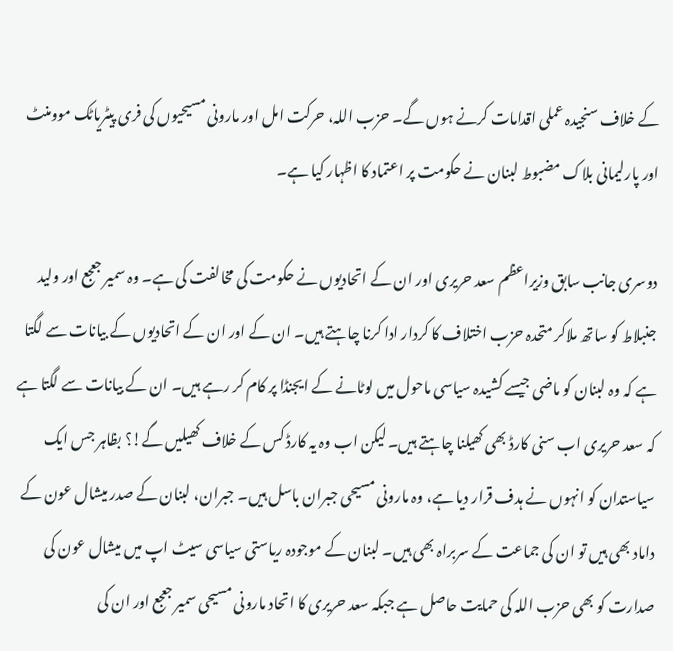کے خلاف سنجیدہ عملی اقدامات کرنے ہوں گے۔ حزب اللہ، حرکت امل اور مارونی مسیحیوں کی فری پیٹریاٹک موومنٹ اور پارلیمانی بلاک مضبوط لبنان نے حکومت پر اعتماد کا اظہار کیا ہے۔

دوسری جانب سابق وزیراعظم سعد حریری اور ان کے اتحادیوں نے حکومت کی مخالفت کی ہے۔ وہ سمیر جعجع اور ولید جنبلاط کو ساتھ ملاکر متحدہ حزب اختلاف کا کردار ادا کرنا چاہتے ہیں۔ ان کے اور ان کے اتحادیوں کے بیانات سے لگتا ہے کہ وہ لبنان کو ماضی جیسے کشیدہ سیاسی ماحول میں لوٹانے کے ایجنڈا پر کام کر رہے ہیں۔ ان کے بیانات سے لگتا ہے کہ سعد حریری اب سنی کارڈ بھی کھیلنا چاہتے ہیں۔ لیکن اب وہ یہ کارڈ کس کے خلاف کھیلیں گے!؟ بظاہر جس ایک سیاستدان کو انہوں نے ہدف قرار دیا ہے، وہ مارونی مسیحی جبران باسل ہیں۔ جبران، لبنان کے صدر میشال عون کے داماد بھی ہیں تو ان کی جماعت کے سربراہ بھی ہیں۔ لبنان کے موجودہ ریاستی سیاسی سیٹ اپ میں میشال عون کی صدارت کو بھی حزب اللہ کی حمایت حاصل ہے جبکہ سعد حریری کا اتحاد مارونی مسیحی سمیر جعجع اور ان کی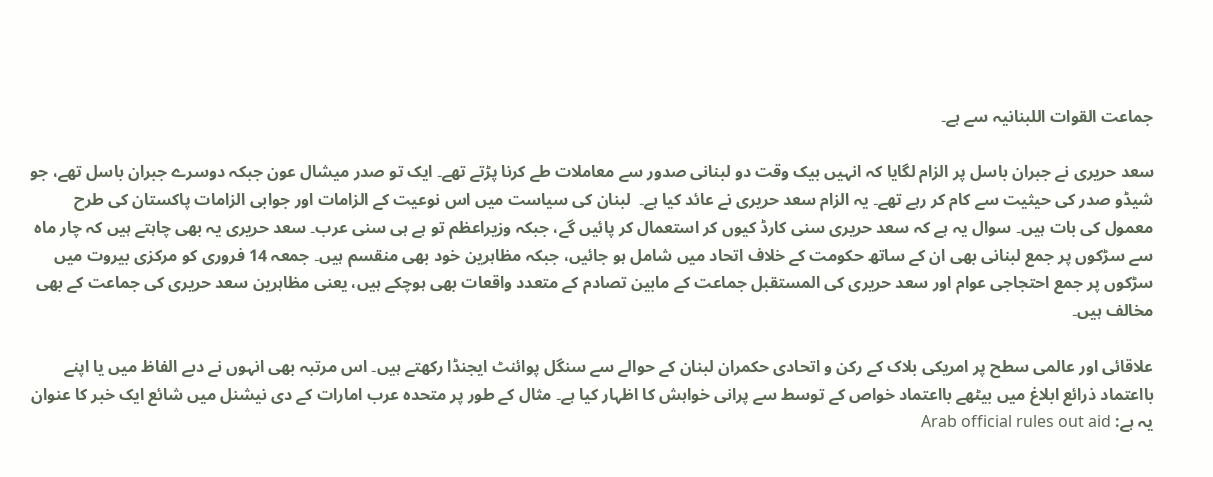جماعت القوات اللبنانیہ سے ہے۔

سعد حریری نے جبران باسل پر الزام لگایا کہ انہیں بیک وقت دو لبنانی صدور سے معاملات طے کرنا پڑتے تھے۔ ایک تو صدر میشال عون جبکہ دوسرے جبران باسل تھے، جو شیڈو صدر کی حیثیت سے کام کر رہے تھے۔ یہ الزام سعد حریری نے عائد کیا ہے۔  لبنان کی سیاست میں اس نوعیت کے الزامات اور جوابی الزامات پاکستان کی طرح معمول کی بات ہیں۔ سوال یہ ہے کہ سعد حریری سنی کارڈ کیوں کر استعمال کر پائیں گے، جبکہ وزیراعظم تو ہے ہی سنی عرب۔ سعد حریری یہ بھی چاہتے ہیں کہ چار ماہ سے سڑکوں پر جمع لبنانی بھی ان کے ساتھ حکومت کے خلاف اتحاد میں شامل ہو جائیں، جبکہ مظاہرین خود بھی منقسم ہیں۔ جمعہ 14 فروری کو مرکزی بیروت میں سڑکوں پر جمع احتجاجی عوام اور سعد حریری کی المستقبل جماعت کے مابین تصادم کے متعدد واقعات بھی ہوچکے ہیں، یعنی مظاہرین سعد حریری کی جماعت کے بھی مخالف ہیں۔

علاقائی اور عالمی سطح پر امریکی بلاک کے رکن و اتحادی حکمران لبنان کے حوالے سے سنگل پوائنٹ ایجنڈا رکھتے ہیں۔ اس مرتبہ بھی انہوں نے دبے الفاظ میں یا اپنے بااعتماد ذرائع ابلاغ میں بیٹھے بااعتماد خواص کے توسط سے پرانی خواہش کا اظہار کیا ہے۔ مثال کے طور پر متحدہ عرب امارات کے دی نیشنل میں شائع ایک خبر کا عنوان یہ ہے: Arab official rules out aid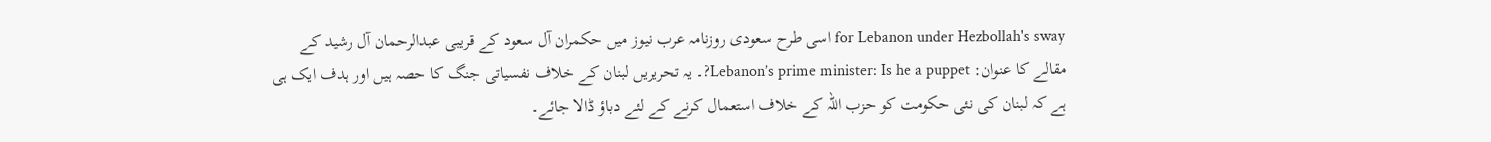for Lebanon under Hezbollah's sway اسی طرح سعودی روزنامہ عرب نیوز میں حکمران آل سعود کے قریبی عبدالرحمان آل رشید کے مقالے کا عنوان: Lebanon’s prime minister: Is he a puppet?۔ یہ تحریریں لبنان کے خلاف نفسیاتی جنگ کا حصہ ہیں اور ہدف ایک ہی ہے کہ لبنان کی نئی حکومت کو حزب اللہ کے خلاف استعمال کرنے کے لئے دباؤ ڈالا جائے۔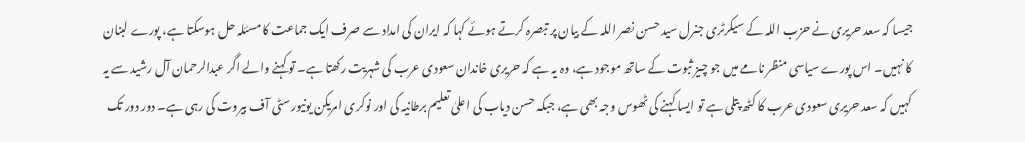جیسا کہ سعد حریری نے حزب اللہ کے سیکرٹری جنرل سید حسن نصر اللہ کے بیان پر تبصرہ کرتے ہوئے کہا کہ ایران کی امداد سے صرف ایک جماعت کا مسئلہ حل ہوسکتا ہے، پورے لبنان کا نہیں۔ اس پورے سیاسی منظر نامے میں جو چیز ثبوت کے ساتھ موجود ہے، وہ یہ ہے کہ حریری خاندان سعودی عرب کی شہریت رکھتا ہے۔ تو کہنے والے اگر عبدالرحمان آل رشید سے یہ کہیں کہ سعد حریری سعودی عرب کا کٹھ پتلی ہے تو ایسا کہنے کی ٹھوس وجہ بھی ہے، جبکہ حسن دیاب کی اعلیٰ تعلیم برطانیہ کی اور نوکری امریکن یونیورسٹی آف بیروت کی رہی ہے۔ دور دور تک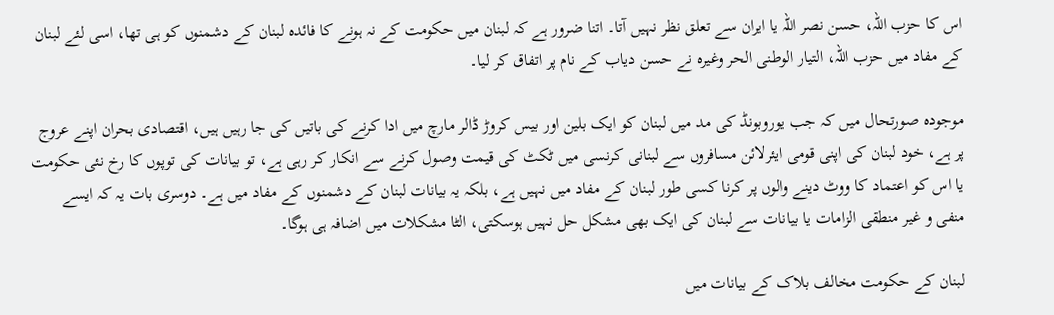اس کا حزب اللہ، حسن نصر اللہ یا ایران سے تعلق نظر نہیں آتا۔ اتنا ضرور ہے کہ لبنان میں حکومت کے نہ ہونے کا فائدہ لبنان کے دشمنوں کو ہی تھا، اسی لئے لبنان کے مفاد میں حزب اللہ، التیار الوطنی الحر وغیرہ نے حسن دیاب کے نام پر اتفاق کر لیا۔

موجودہ صورتحال میں کہ جب یوروبونڈ کی مد میں لبنان کو ایک بلین اور بیس کروڑ ڈالر مارچ میں ادا کرنے کی باتیں کی جا رہیں ہیں، اقتصادی بحران اپنے عروج پر ہے، خود لبنان کی اپنی قومی ایئرلائن مسافروں سے لبنانی کرنسی میں ٹکٹ کی قیمت وصول کرنے سے انکار کر رہی ہے، تو بیانات کی توپوں کا رخ نئی حکومت یا اس کو اعتماد کا ووٹ دینے والوں پر کرنا کسی طور لبنان کے مفاد میں نہیں ہے، بلکہ یہ بیانات لبنان کے دشمنوں کے مفاد میں ہے۔ دوسری بات یہ کہ ایسے منفی و غیر منطقی الزامات یا بیانات سے لبنان کی ایک بھی مشکل حل نہیں ہوسکتی، الٹا مشکلات میں اضافہ ہی ہوگا۔

لبنان کے حکومت مخالف بلاک کے بیانات میں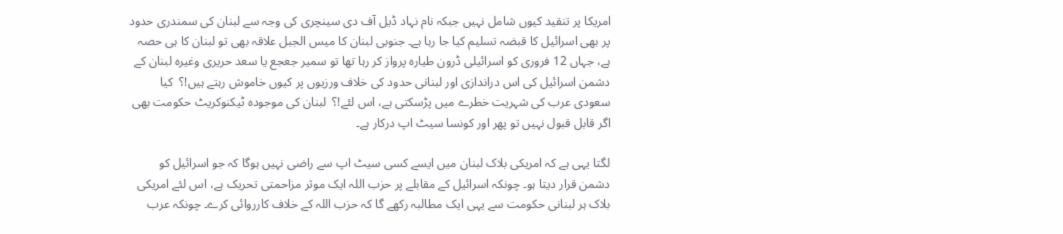امریکا پر تنقید کیوں شامل نہیں جبکہ نام نہاد ڈیل آف دی سینچری کی وجہ سے لبنان کی سمندری حدود پر بھی اسرائیل کا قبضہ تسلیم کیا جا رہا ہے۔ جنوبی لبنان کا میس الجبل علاقہ بھی تو لبنان کا ہی حصہ ہے، جہاں 12 فروری کو اسرائیلی ڈرون طیارہ پرواز کر رہا تھا تو سمیر جعجع یا سعد حریری وغیرہ لبنان کے دشمن اسرائیل کی اس دراندازی اور لبنانی حدود کی خلاف ورزیوں پر کیوں خاموش رہتے ہیں!؟  کیا سعودی عرب کی شہریت خطرے میں پڑسکتی ہے، اس لئے!؟  لبنان کی موجودہ ٹیکنوکریٹ حکومت بھی اگر قابل قبول نہیں تو پھر اور کونسا سیٹ اپ درکار ہے۔

لگتا یہی ہے کہ امریکی بلاک لبنان میں ایسے کسی سیٹ اپ سے راضی نہیں ہوگا کہ جو اسرائیل کو دشمن قرار دیتا ہو۔ چونکہ اسرائیل کے مقابلے پر حزب اللہ ایک موثر مزاحمتی تحریک ہے، اس لئے امریکی بلاک ہر لبنانی حکومت سے یہی ایک مطالبہ رکھے گا کہ حزب اللہ کے خلاف کارروائی کرے۔ چونکہ عرب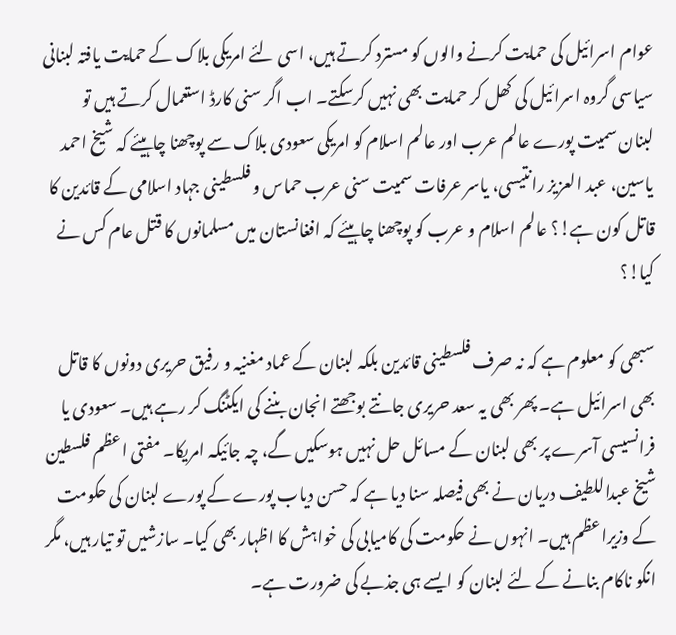عوام اسرائیل کی حمایت کرنے والوں کو مسترد کرتے ہیں، اسی لئے امریکی بلاک کے حمایت یافتہ لبنانی سیاسی گروہ اسرائیل کی کھل کر حمایت بھی نہیں کرسکتے۔ اب اگر سنی کارڈ استعمال کرتے ہیں تو لبنان سمیت پورے عالم عرب اور عالم اسلام کو امریکی سعودی بلاک سے پوچھنا چاہیئے کہ شیخ احمد یاسین، عبد العزیز رانتیسی، یاسر عرفات سمیت سنی عرب حماس و فلسطینی جہاد اسلامی کے قائدین کا قاتل کون ہے!؟ عالم اسلام و عرب کو پوچھنا چاہیئے کہ افغانستان میں مسلمانوں کا قتل عام کس نے کیا!؟

سبھی کو معلوم ہے کہ نہ صرف فلسطینی قائدین بلکہ لبنان کے عماد مغنیہ و رفیق حریری دونوں کا قاتل بھی اسرائیل ہے۔ پھر بھی یہ سعد حریری جانتے بوجھتے انجان بننے کی ایکٹنگ کر رہے ہیں۔ سعودی یا فرانسیسی آسرے پر بھی لبنان کے مسائل حل نہیں ہوسکیں گے، چہ جائیکہ امریکا۔ مفتی اعظم فلسطین شیخ عبداللطیف دریان نے بھی فیصلہ سنا دیا ہے کہ حسن دیاب پورے کے پورے لبنان کی حکومت کے وزیراعظم ہیں۔ انہوں نے حکومت کی کامیابی کی خواہش کا اظہار بھی کیا۔ سازشیں تو تیار ہیں، مگر انکو ناکام بنانے کے لئے لبنان کو ایسے ہی جذبے کی ضرورت ہے۔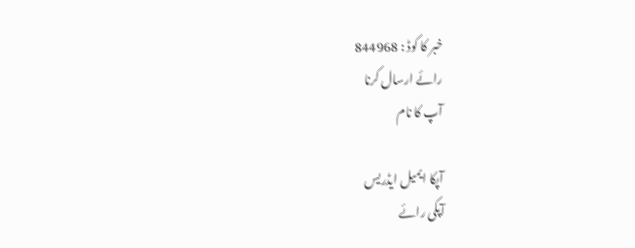خبر کا کوڈ : 844968
رائے ارسال کرنا
آپ کا نام

آپکا ایمیل ایڈریس
آپکی رائے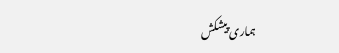ہماری پیشکش